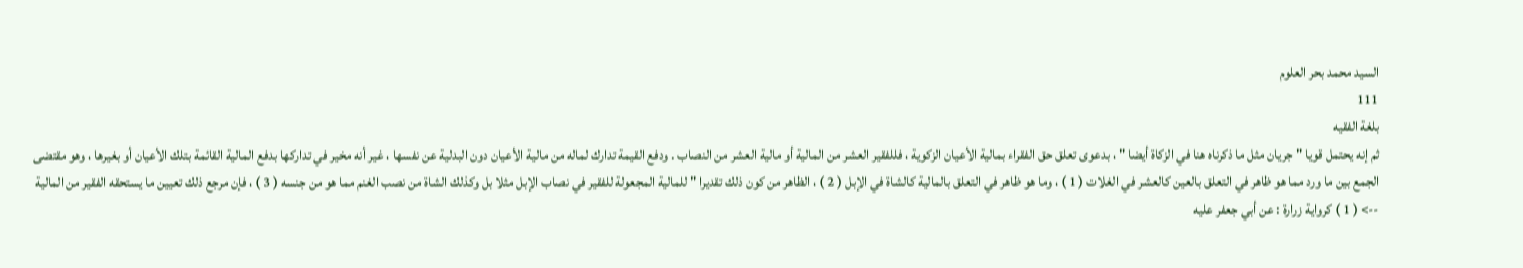السيد محمد بحر العلوم
111
بلغة الفقيه
ثم إنه يحتمل قويا " جريان مثل ما ذكرناه هنا في الزكاة أيضا " ، بدعوى تعلق حق الفقراء بمالية الأعيان الزكوية ، فللفقير العشر من المالية أو مالية العشر من النصاب . ودفع القيمة تدارك لماله من مالية الأعيان دون البدلية عن نفسها ، غير أنه مخير في تداركها بدفع المالية القائمة بتلك الأعيان أو بغيرها ، وهو مقتضى الجمع بين ما ورد مما هو ظاهر في التعلق بالعين كالعشر في الغلات ( 1 ) ، وما هو ظاهر في التعلق بالمالية كالشاة في الإبل ( 2 ) ، الظاهر من كون ذلك تقديرا " للمالية المجعولة للفقير في نصاب الإبل مثلا بل وكذلك الشاة من نصب الغنم مما هو من جنسه ( 3 ) ، فإن مرجع ذلك تعيين ما يستحقه الفقير من المالية
--> ( 1 ) كرواية زرارة : عن أبي جعفر عليه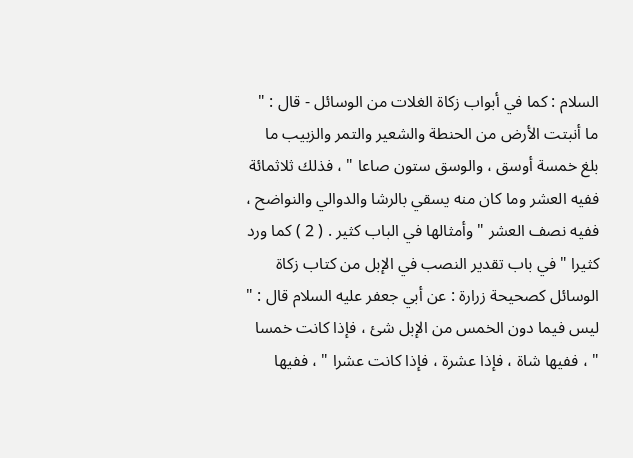السلام : كما في أبواب زكاة الغلات من الوسائل - قال : " ما أنبتت الأرض من الحنطة والشعير والتمر والزبيب ما بلغ خمسة أوسق ، والوسق ستون صاعا " ، فذلك ثلاثمائة ففيه العشر وما كان منه يسقي بالرشا والدوالي والنواضح ، ففيه نصف العشر " وأمثالها في الباب كثير . ( 2 ) كما ورد كثيرا " في باب تقدير النصب في الإبل من كتاب زكاة الوسائل كصحيحة زرارة : عن أبي جعفر عليه السلام قال : " ليس فيما دون الخمس من الإبل شئ ، فإذا كانت خمسا " ، ففيها شاة ، فإذا عشرة ، فإذا كانت عشرا " ، ففيها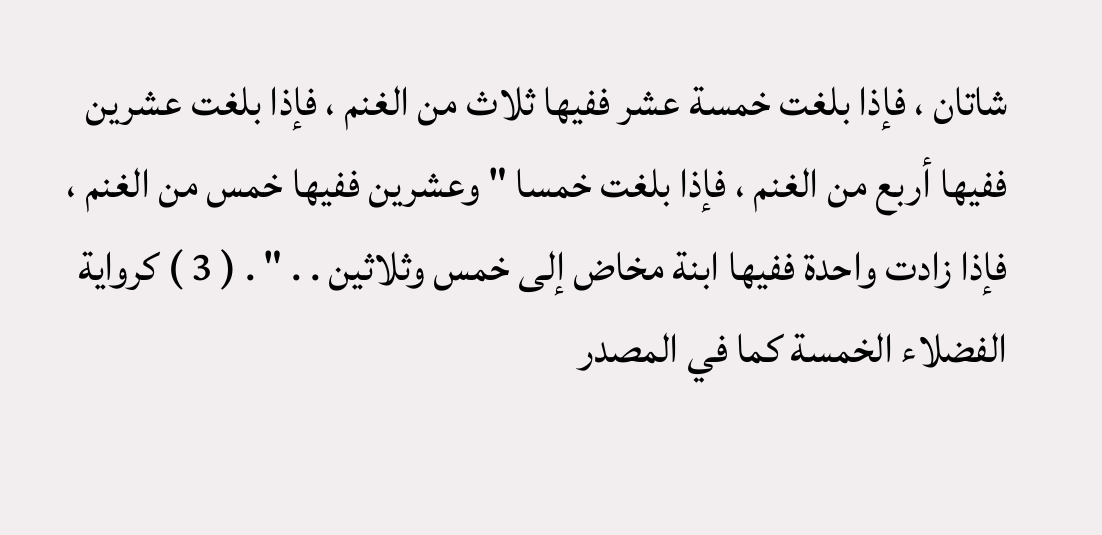شاتان ، فإذا بلغت خمسة عشر ففيها ثلاث من الغنم ، فإذا بلغت عشرين ففيها أربع من الغنم ، فإذا بلغت خمسا " وعشرين ففيها خمس من الغنم ، فإذا زادت واحدة ففيها ابنة مخاض إلى خمس وثلاثين . . " . ( 3 ) كرواية الفضلاء الخمسة كما في المصدر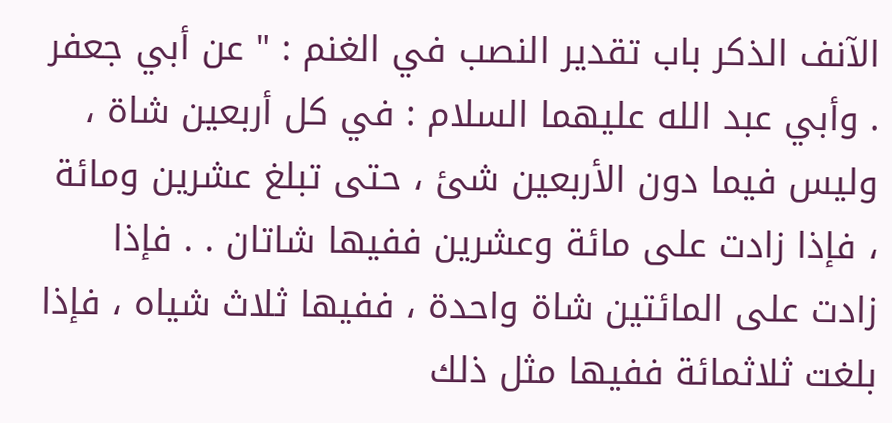الآنف الذكر باب تقدير النصب في الغنم : " عن أبي جعفر . وأبي عبد الله عليهما السلام : في كل أربعين شاة ، وليس فيما دون الأربعين شئ ، حتى تبلغ عشرين ومائة ، فإذا زادت على مائة وعشرين ففيها شاتان . . فإذا زادت على المائتين شاة واحدة ، ففيها ثلاث شياه ، فإذا بلغت ثلاثمائة ففيها مثل ذلك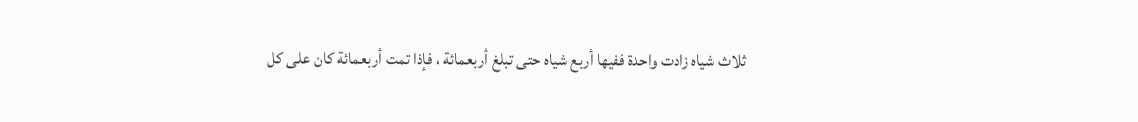ثلاث شياه زادت واحدة ففيها أربع شياه حتى تبلغ أربعمائة ، فإذا تمت أربعمائة كان على كل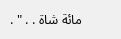مائة شاة . . " .